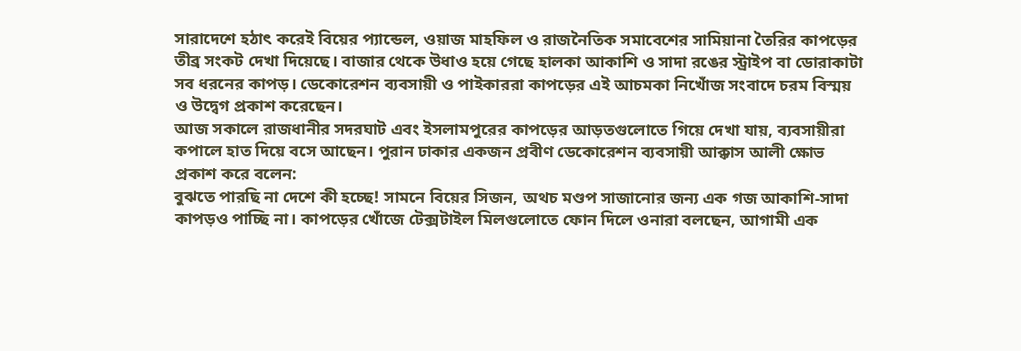সারাদেশে হঠাৎ করেই বিয়ের প্যান্ডেল, ওয়াজ মাহফিল ও রাজনৈতিক সমাবেশের সামিয়ানা তৈরির কাপড়ের তীব্র সংকট দেখা দিয়েছে। বাজার থেকে উধাও হয়ে গেছে হালকা আকাশি ও সাদা রঙের স্ট্রাইপ বা ডোরাকাটা সব ধরনের কাপড়। ডেকোরেশন ব্যবসায়ী ও পাইকাররা কাপড়ের এই আচমকা নিখোঁজ সংবাদে চরম বিস্ময় ও উদ্বেগ প্রকাশ করেছেন।
আজ সকালে রাজধানীর সদরঘাট এবং ইসলামপুরের কাপড়ের আড়তগুলোতে গিয়ে দেখা যায়, ব্যবসায়ীরা কপালে হাত দিয়ে বসে আছেন। পুরান ঢাকার একজন প্রবীণ ডেকোরেশন ব্যবসায়ী আক্কাস আলী ক্ষোভ প্রকাশ করে বলেন:
বুঝতে পারছি না দেশে কী হচ্ছে! সামনে বিয়ের সিজন, অথচ মণ্ডপ সাজানোর জন্য এক গজ আকাশি-সাদা কাপড়ও পাচ্ছি না। কাপড়ের খোঁজে টেক্সটাইল মিলগুলোতে ফোন দিলে ওনারা বলছেন, আগামী এক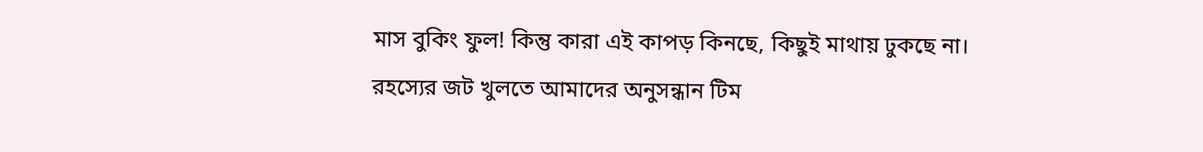মাস বুকিং ফুল! কিন্তু কারা এই কাপড় কিনছে, কিছুই মাথায় ঢুকছে না।
রহস্যের জট খুলতে আমাদের অনুসন্ধান টিম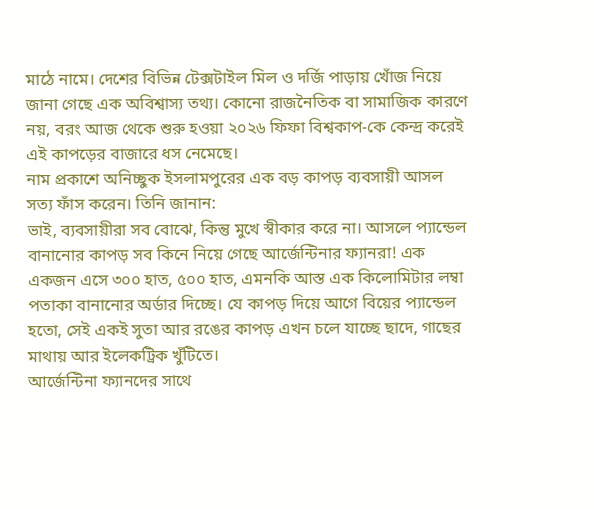মাঠে নামে। দেশের বিভিন্ন টেক্সটাইল মিল ও দর্জি পাড়ায় খোঁজ নিয়ে জানা গেছে এক অবিশ্বাস্য তথ্য। কোনো রাজনৈতিক বা সামাজিক কারণে নয়, বরং আজ থেকে শুরু হওয়া ২০২৬ ফিফা বিশ্বকাপ-কে কেন্দ্র করেই এই কাপড়ের বাজারে ধস নেমেছে।
নাম প্রকাশে অনিচ্ছুক ইসলামপুরের এক বড় কাপড় ব্যবসায়ী আসল সত্য ফাঁস করেন। তিনি জানান:
ভাই, ব্যবসায়ীরা সব বোঝে, কিন্তু মুখে স্বীকার করে না। আসলে প্যান্ডেল বানানোর কাপড় সব কিনে নিয়ে গেছে আর্জেন্টিনার ফ্যানরা! এক একজন এসে ৩০০ হাত, ৫০০ হাত, এমনকি আস্ত এক কিলোমিটার লম্বা পতাকা বানানোর অর্ডার দিচ্ছে। যে কাপড় দিয়ে আগে বিয়ের প্যান্ডেল হতো, সেই একই সুতা আর রঙের কাপড় এখন চলে যাচ্ছে ছাদে, গাছের মাথায় আর ইলেকট্রিক খুঁটিতে।
আর্জেন্টিনা ফ্যানদের সাথে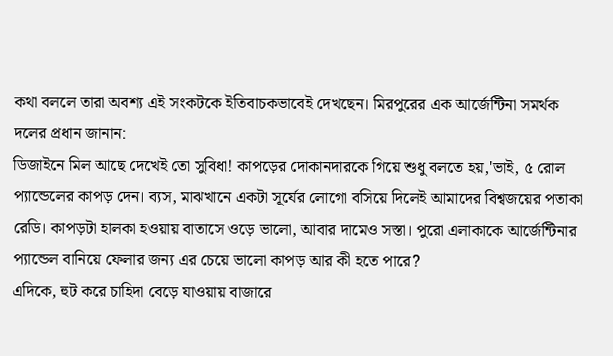কথা বললে তারা অবশ্য এই সংকটকে ইতিবাচকভাবেই দেখছেন। মিরপুরের এক আর্জেন্টিনা সমর্থক দলের প্রধান জানান:
ডিজাইনে মিল আছে দেখেই তো সুবিধা! কাপড়ের দোকানদারকে গিয়ে শুধু বলতে হয়,'ভাই, ৫ রোল প্যান্ডেলের কাপড় দেন। ব্যস, মাঝখানে একটা সূর্যের লোগো বসিয়ে দিলেই আমাদের বিশ্বজয়ের পতাকা রেডি। কাপড়টা হালকা হওয়ায় বাতাসে ওড়ে ভালো, আবার দামেও সস্তা। পুরো এলাকাকে আর্জেন্টিনার প্যান্ডেল বানিয়ে ফেলার জন্য এর চেয়ে ভালো কাপড় আর কী হতে পারে?
এদিকে, হুট করে চাহিদা বেড়ে যাওয়ায় বাজারে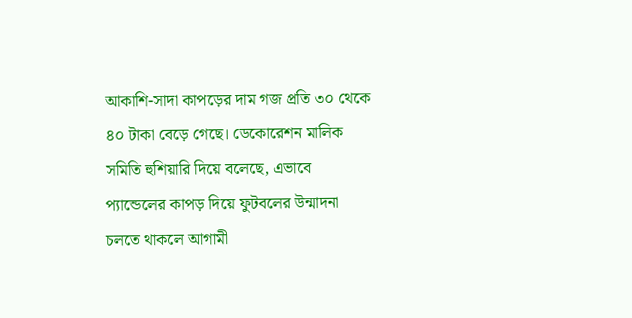আকাশি-সাদা কাপড়ের দাম গজ প্রতি ৩০ থেকে ৪০ টাকা বেড়ে গেছে। ডেকোরেশন মালিক সমিতি হুশিয়ারি দিয়ে বলেছে, এভাবে প্যান্ডেলের কাপড় দিয়ে ফুটবলের উন্মাদনা চলতে থাকলে আগামী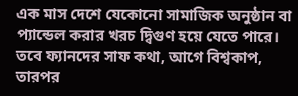এক মাস দেশে যেকোনো সামাজিক অনুষ্ঠান বা প্যান্ডেল করার খরচ দ্বিগুণ হয়ে যেতে পারে।
তবে ফ্যানদের সাফ কথা, আগে বিশ্বকাপ, তারপর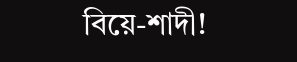বিয়ে-শাদী!